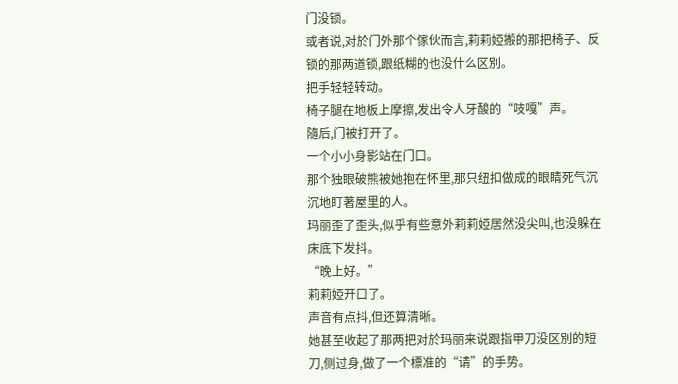门没锁。
或者说,对於门外那个傢伙而言,莉莉婭搬的那把椅子、反锁的那两道锁,跟纸糊的也没什么区別。
把手轻轻转动。
椅子腿在地板上摩擦,发出令人牙酸的“吱嘎”声。
隨后,门被打开了。
一个小小身影站在门口。
那个独眼破熊被她抱在怀里,那只纽扣做成的眼睛死气沉沉地盯著屋里的人。
玛丽歪了歪头,似乎有些意外莉莉婭居然没尖叫,也没躲在床底下发抖。
“晚上好。”
莉莉婭开口了。
声音有点抖,但还算清晰。
她甚至收起了那两把对於玛丽来说跟指甲刀没区別的短刀,侧过身,做了一个標准的“请”的手势。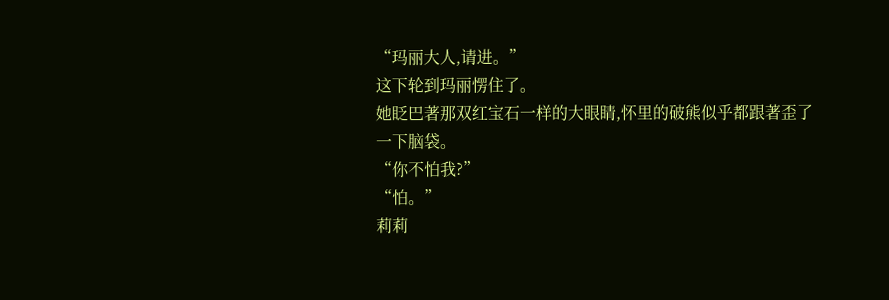“玛丽大人,请进。”
这下轮到玛丽愣住了。
她眨巴著那双红宝石一样的大眼睛,怀里的破熊似乎都跟著歪了一下脑袋。
“你不怕我?”
“怕。”
莉莉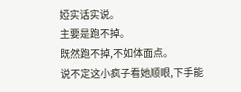婭实话实说。
主要是跑不掉。
既然跑不掉,不如体面点。
说不定这小疯子看她顺眼,下手能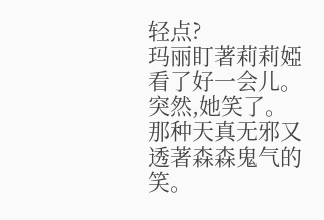轻点?
玛丽盯著莉莉婭看了好一会儿。
突然,她笑了。
那种天真无邪又透著森森鬼气的笑。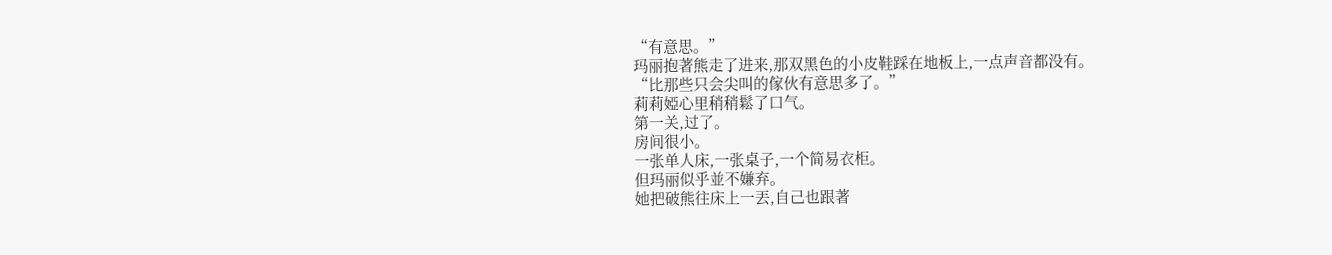“有意思。”
玛丽抱著熊走了进来,那双黑色的小皮鞋踩在地板上,一点声音都没有。
“比那些只会尖叫的傢伙有意思多了。”
莉莉婭心里稍稍鬆了口气。
第一关,过了。
房间很小。
一张单人床,一张桌子,一个简易衣柜。
但玛丽似乎並不嫌弃。
她把破熊往床上一丟,自己也跟著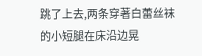跳了上去,两条穿著白蕾丝袜的小短腿在床沿边晃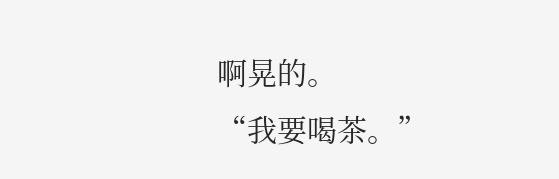啊晃的。
“我要喝茶。”